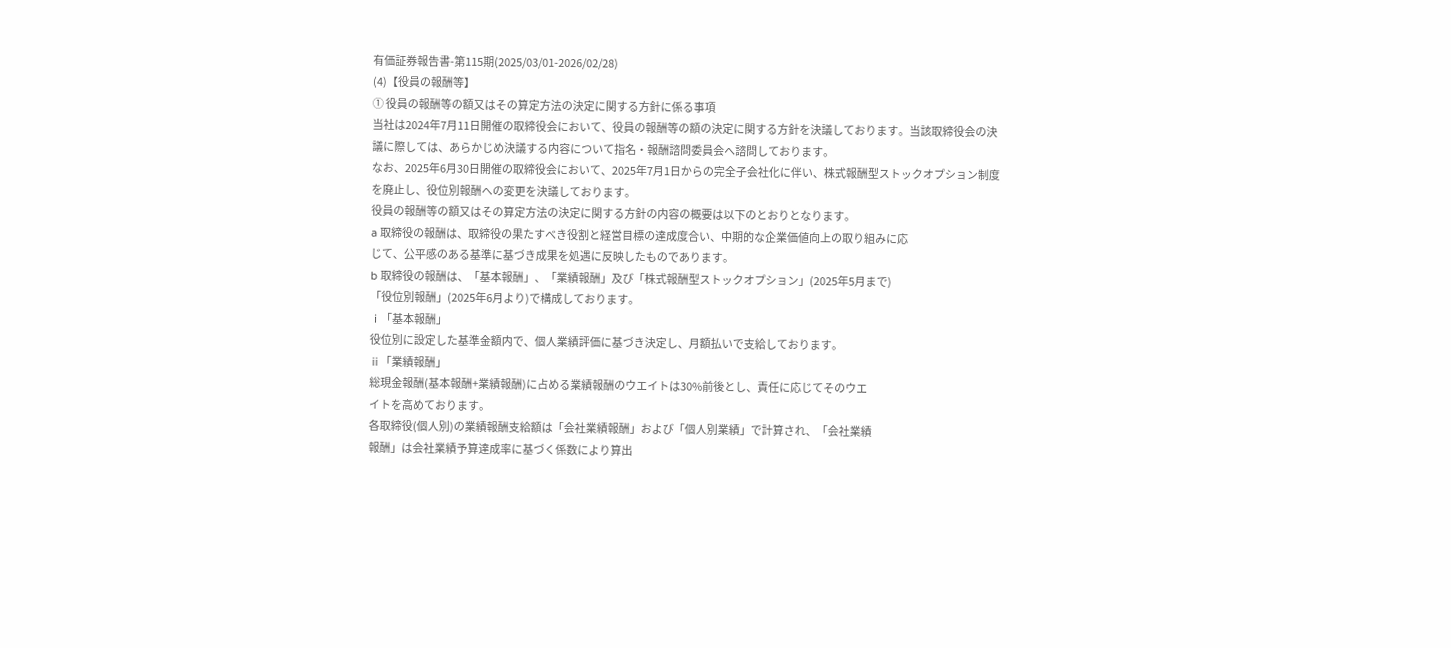有価証券報告書-第115期(2025/03/01-2026/02/28)
(4)【役員の報酬等】
① 役員の報酬等の額又はその算定方法の決定に関する方針に係る事項
当社は2024年7月11日開催の取締役会において、役員の報酬等の額の決定に関する方針を決議しております。当該取締役会の決議に際しては、あらかじめ決議する内容について指名・報酬諮問委員会へ諮問しております。
なお、2025年6月30日開催の取締役会において、2025年7月1日からの完全子会社化に伴い、株式報酬型ストックオプション制度を廃止し、役位別報酬への変更を決議しております。
役員の報酬等の額又はその算定方法の決定に関する方針の内容の概要は以下のとおりとなります。
a 取締役の報酬は、取締役の果たすべき役割と経営目標の達成度合い、中期的な企業価値向上の取り組みに応
じて、公平感のある基準に基づき成果を処遇に反映したものであります。
b 取締役の報酬は、「基本報酬」、「業績報酬」及び「株式報酬型ストックオプション」(2025年5月まで)
「役位別報酬」(2025年6月より)で構成しております。
ⅰ「基本報酬」
役位別に設定した基準金額内で、個人業績評価に基づき決定し、月額払いで支給しております。
ⅱ「業績報酬」
総現金報酬(基本報酬+業績報酬)に占める業績報酬のウエイトは30%前後とし、責任に応じてそのウエ
イトを高めております。
各取締役(個人別)の業績報酬支給額は「会社業績報酬」および「個人別業績」で計算され、「会社業績
報酬」は会社業績予算達成率に基づく係数により算出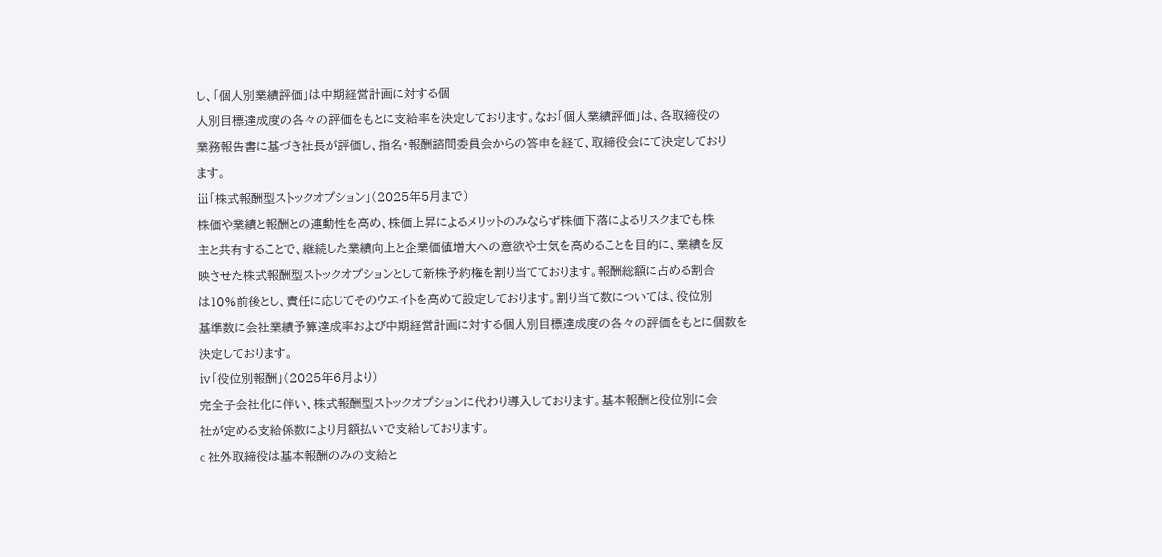し、「個人別業績評価」は中期経営計画に対する個
人別目標達成度の各々の評価をもとに支給率を決定しております。なお「個人業績評価」は、各取締役の
業務報告書に基づき社長が評価し、指名・報酬諮問委員会からの答申を経て、取締役会にて決定しており
ます。
ⅲ「株式報酬型ストックオプション」(2025年5月まで)
株価や業績と報酬との連動性を高め、株価上昇によるメリットのみならず株価下落によるリスクまでも株
主と共有することで、継続した業績向上と企業価値増大への意欲や士気を高めることを目的に、業績を反
映させた株式報酬型ストックオプションとして新株予約権を割り当てております。報酬総額に占める割合
は10%前後とし、責任に応じてそのウエイトを高めて設定しております。割り当て数については、役位別
基準数に会社業績予算達成率および中期経営計画に対する個人別目標達成度の各々の評価をもとに個数を
決定しております。
ⅳ「役位別報酬」(2025年6月より)
完全子会社化に伴い、株式報酬型ストックオプションに代わり導入しております。基本報酬と役位別に会
社が定める支給係数により月額払いで支給しております。
c 社外取締役は基本報酬のみの支給と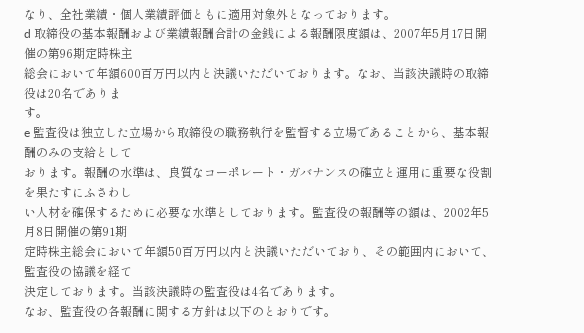なり、全社業績・個人業績評価ともに適用対象外となっております。
d 取締役の基本報酬および業績報酬合計の金銭による報酬限度額は、2007年5月17日開催の第96期定時株主
総会において年額600百万円以内と決議いただいております。なお、当該決議時の取締役は20名でありま
す。
e 監査役は独立した立場から取締役の職務執行を監督する立場であることから、基本報酬のみの支給として
おります。報酬の水準は、良質なコーポレート・ガバナンスの確立と運用に重要な役割を果たすにふさわし
い人材を確保するために必要な水準としております。監査役の報酬等の額は、2002年5月8日開催の第91期
定時株主総会において年額50百万円以内と決議いただいており、その範囲内において、監査役の協議を経て
決定しております。当該決議時の監査役は4名であります。
なお、監査役の各報酬に関する方針は以下のとおりです。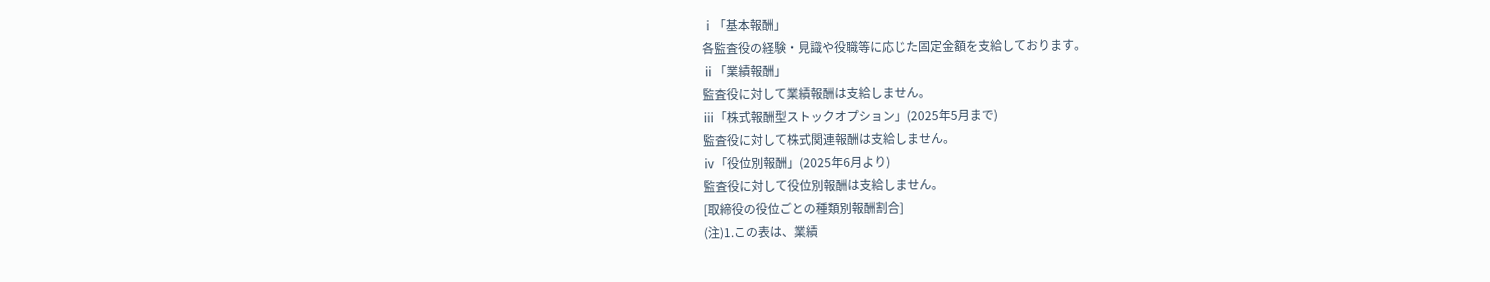ⅰ「基本報酬」
各監査役の経験・見識や役職等に応じた固定金額を支給しております。
ⅱ「業績報酬」
監査役に対して業績報酬は支給しません。
ⅲ「株式報酬型ストックオプション」(2025年5月まで)
監査役に対して株式関連報酬は支給しません。
ⅳ「役位別報酬」(2025年6月より)
監査役に対して役位別報酬は支給しません。
[取締役の役位ごとの種類別報酬割合]
(注)1.この表は、業績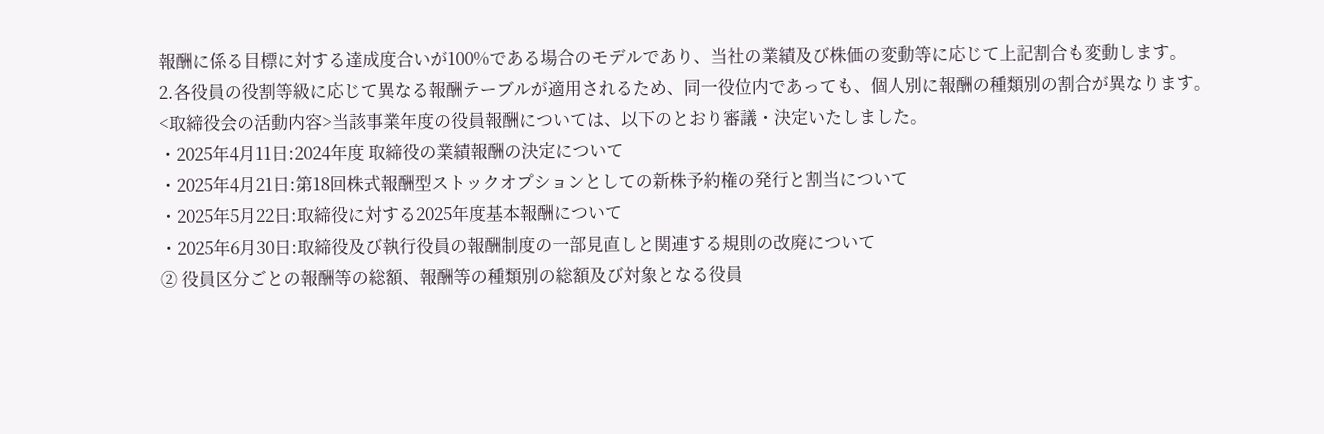報酬に係る目標に対する達成度合いが100%である場合のモデルであり、当社の業績及び株価の変動等に応じて上記割合も変動します。
2.各役員の役割等級に応じて異なる報酬テーブルが適用されるため、同一役位内であっても、個人別に報酬の種類別の割合が異なります。
<取締役会の活動内容>当該事業年度の役員報酬については、以下のとおり審議・決定いたしました。
・2025年4月11日:2024年度 取締役の業績報酬の決定について
・2025年4月21日:第18回株式報酬型ストックオプションとしての新株予約権の発行と割当について
・2025年5月22日:取締役に対する2025年度基本報酬について
・2025年6月30日:取締役及び執行役員の報酬制度の一部見直しと関連する規則の改廃について
② 役員区分ごとの報酬等の総額、報酬等の種類別の総額及び対象となる役員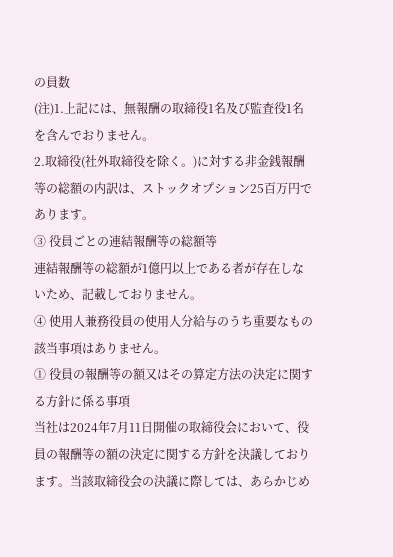の員数
(注)1.上記には、無報酬の取締役1名及び監査役1名を含んでおりません。
2.取締役(社外取締役を除く。)に対する非金銭報酬等の総額の内訳は、ストックオプション25百万円であります。
③ 役員ごとの連結報酬等の総額等
連結報酬等の総額が1億円以上である者が存在しないため、記載しておりません。
④ 使用人兼務役員の使用人分給与のうち重要なもの
該当事項はありません。
① 役員の報酬等の額又はその算定方法の決定に関する方針に係る事項
当社は2024年7月11日開催の取締役会において、役員の報酬等の額の決定に関する方針を決議しております。当該取締役会の決議に際しては、あらかじめ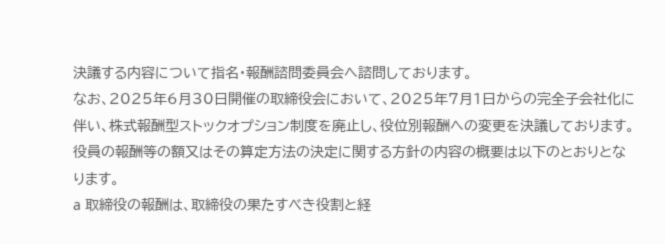決議する内容について指名・報酬諮問委員会へ諮問しております。
なお、2025年6月30日開催の取締役会において、2025年7月1日からの完全子会社化に伴い、株式報酬型ストックオプション制度を廃止し、役位別報酬への変更を決議しております。
役員の報酬等の額又はその算定方法の決定に関する方針の内容の概要は以下のとおりとなります。
a 取締役の報酬は、取締役の果たすべき役割と経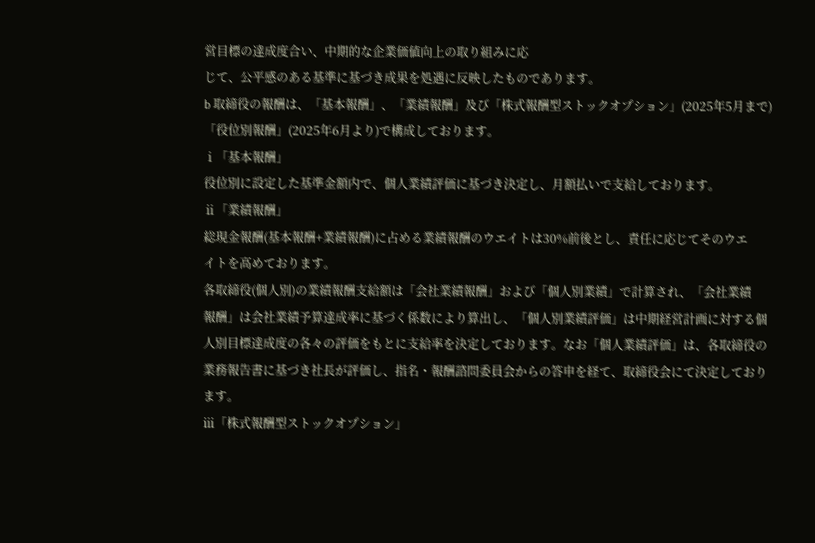営目標の達成度合い、中期的な企業価値向上の取り組みに応
じて、公平感のある基準に基づき成果を処遇に反映したものであります。
b 取締役の報酬は、「基本報酬」、「業績報酬」及び「株式報酬型ストックオプション」(2025年5月まで)
「役位別報酬」(2025年6月より)で構成しております。
ⅰ「基本報酬」
役位別に設定した基準金額内で、個人業績評価に基づき決定し、月額払いで支給しております。
ⅱ「業績報酬」
総現金報酬(基本報酬+業績報酬)に占める業績報酬のウエイトは30%前後とし、責任に応じてそのウエ
イトを高めております。
各取締役(個人別)の業績報酬支給額は「会社業績報酬」および「個人別業績」で計算され、「会社業績
報酬」は会社業績予算達成率に基づく係数により算出し、「個人別業績評価」は中期経営計画に対する個
人別目標達成度の各々の評価をもとに支給率を決定しております。なお「個人業績評価」は、各取締役の
業務報告書に基づき社長が評価し、指名・報酬諮問委員会からの答申を経て、取締役会にて決定しており
ます。
ⅲ「株式報酬型ストックオプション」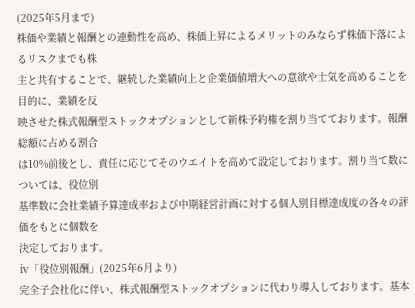(2025年5月まで)
株価や業績と報酬との連動性を高め、株価上昇によるメリットのみならず株価下落によるリスクまでも株
主と共有することで、継続した業績向上と企業価値増大への意欲や士気を高めることを目的に、業績を反
映させた株式報酬型ストックオプションとして新株予約権を割り当てております。報酬総額に占める割合
は10%前後とし、責任に応じてそのウエイトを高めて設定しております。割り当て数については、役位別
基準数に会社業績予算達成率および中期経営計画に対する個人別目標達成度の各々の評価をもとに個数を
決定しております。
ⅳ「役位別報酬」(2025年6月より)
完全子会社化に伴い、株式報酬型ストックオプションに代わり導入しております。基本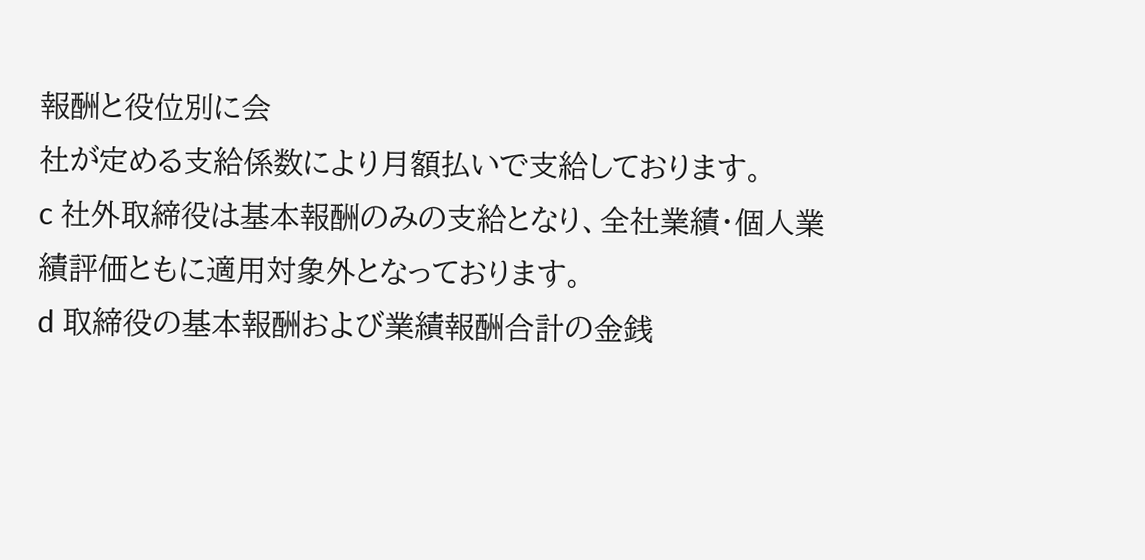報酬と役位別に会
社が定める支給係数により月額払いで支給しております。
c 社外取締役は基本報酬のみの支給となり、全社業績・個人業績評価ともに適用対象外となっております。
d 取締役の基本報酬および業績報酬合計の金銭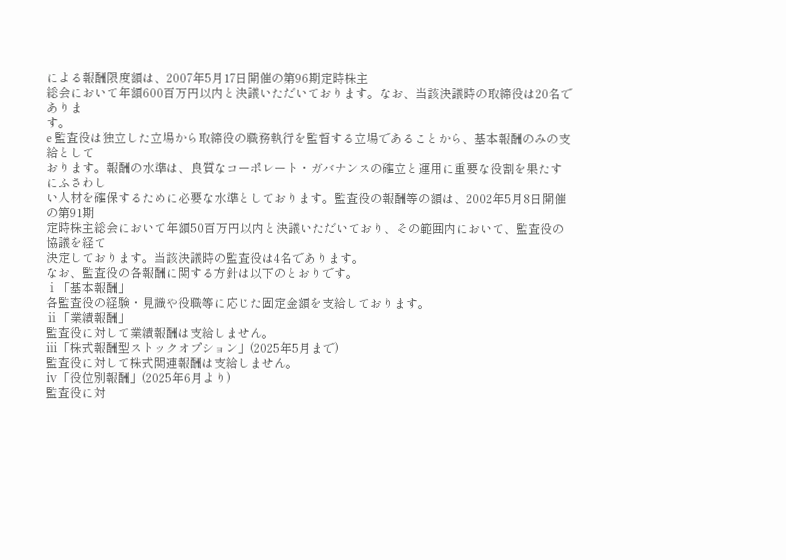による報酬限度額は、2007年5月17日開催の第96期定時株主
総会において年額600百万円以内と決議いただいております。なお、当該決議時の取締役は20名でありま
す。
e 監査役は独立した立場から取締役の職務執行を監督する立場であることから、基本報酬のみの支給として
おります。報酬の水準は、良質なコーポレート・ガバナンスの確立と運用に重要な役割を果たすにふさわし
い人材を確保するために必要な水準としております。監査役の報酬等の額は、2002年5月8日開催の第91期
定時株主総会において年額50百万円以内と決議いただいており、その範囲内において、監査役の協議を経て
決定しております。当該決議時の監査役は4名であります。
なお、監査役の各報酬に関する方針は以下のとおりです。
ⅰ「基本報酬」
各監査役の経験・見識や役職等に応じた固定金額を支給しております。
ⅱ「業績報酬」
監査役に対して業績報酬は支給しません。
ⅲ「株式報酬型ストックオプション」(2025年5月まで)
監査役に対して株式関連報酬は支給しません。
ⅳ「役位別報酬」(2025年6月より)
監査役に対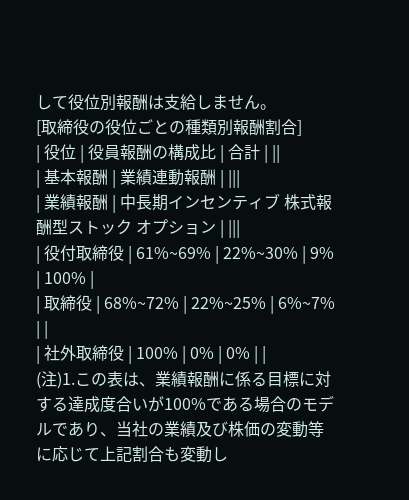して役位別報酬は支給しません。
[取締役の役位ごとの種類別報酬割合]
| 役位 | 役員報酬の構成比 | 合計 | ||
| 基本報酬 | 業績連動報酬 | |||
| 業績報酬 | 中長期インセンティブ 株式報酬型ストック オプション | |||
| 役付取締役 | 61%~69% | 22%~30% | 9% | 100% |
| 取締役 | 68%~72% | 22%~25% | 6%~7% | |
| 社外取締役 | 100% | 0% | 0% | |
(注)1.この表は、業績報酬に係る目標に対する達成度合いが100%である場合のモデルであり、当社の業績及び株価の変動等に応じて上記割合も変動し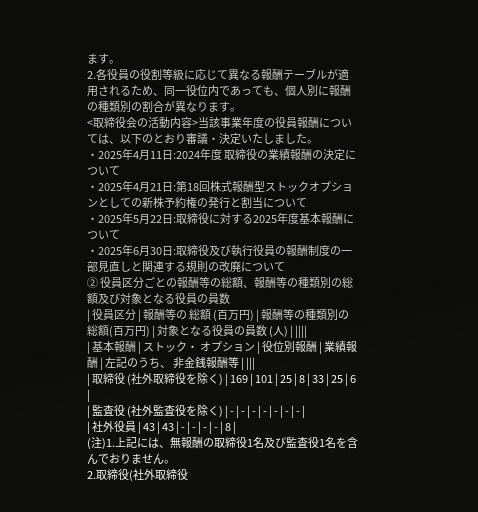ます。
2.各役員の役割等級に応じて異なる報酬テーブルが適用されるため、同一役位内であっても、個人別に報酬の種類別の割合が異なります。
<取締役会の活動内容>当該事業年度の役員報酬については、以下のとおり審議・決定いたしました。
・2025年4月11日:2024年度 取締役の業績報酬の決定について
・2025年4月21日:第18回株式報酬型ストックオプションとしての新株予約権の発行と割当について
・2025年5月22日:取締役に対する2025年度基本報酬について
・2025年6月30日:取締役及び執行役員の報酬制度の一部見直しと関連する規則の改廃について
② 役員区分ごとの報酬等の総額、報酬等の種類別の総額及び対象となる役員の員数
| 役員区分 | 報酬等の 総額 (百万円) | 報酬等の種類別の総額(百万円) | 対象となる役員の員数 (人) | ||||
| 基本報酬 | ストック・ オプション | 役位別報酬 | 業績報酬 | 左記のうち、 非金銭報酬等 | |||
| 取締役 (社外取締役を除く) | 169 | 101 | 25 | 8 | 33 | 25 | 6 |
| 監査役 (社外監査役を除く) | - | - | - | - | - | - | - |
| 社外役員 | 43 | 43 | - | - | - | - | 8 |
(注)1.上記には、無報酬の取締役1名及び監査役1名を含んでおりません。
2.取締役(社外取締役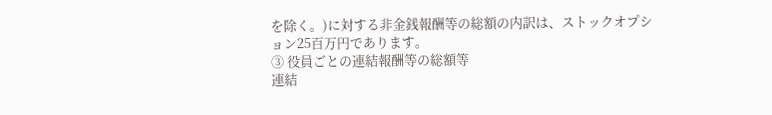を除く。)に対する非金銭報酬等の総額の内訳は、ストックオプション25百万円であります。
③ 役員ごとの連結報酬等の総額等
連結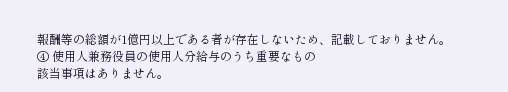報酬等の総額が1億円以上である者が存在しないため、記載しておりません。
④ 使用人兼務役員の使用人分給与のうち重要なもの
該当事項はありません。